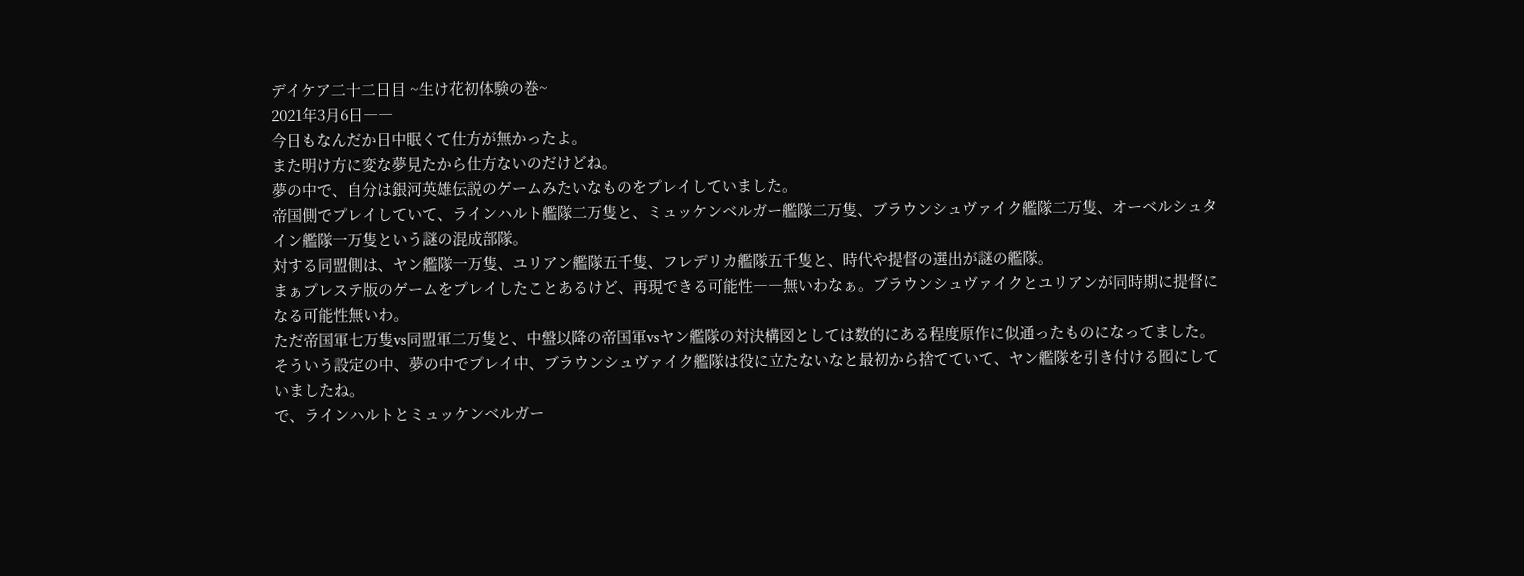デイケア二十二日目 ~生け花初体験の巻~
2021年3月6日――
今日もなんだか日中眠くて仕方が無かったよ。
また明け方に変な夢見たから仕方ないのだけどね。
夢の中で、自分は銀河英雄伝説のゲームみたいなものをプレイしていました。
帝国側でプレイしていて、ラインハルト艦隊二万隻と、ミュッケンベルガー艦隊二万隻、ブラウンシュヴァイク艦隊二万隻、オーベルシュタイン艦隊一万隻という謎の混成部隊。
対する同盟側は、ヤン艦隊一万隻、ユリアン艦隊五千隻、フレデリカ艦隊五千隻と、時代や提督の選出が謎の艦隊。
まぁプレステ版のゲームをプレイしたことあるけど、再現できる可能性――無いわなぁ。ブラウンシュヴァイクとユリアンが同時期に提督になる可能性無いわ。
ただ帝国軍七万隻vs同盟軍二万隻と、中盤以降の帝国軍vsヤン艦隊の対決構図としては数的にある程度原作に似通ったものになってました。
そういう設定の中、夢の中でプレイ中、ブラウンシュヴァイク艦隊は役に立たないなと最初から捨てていて、ヤン艦隊を引き付ける囮にしていましたね。
で、ラインハルトとミュッケンベルガー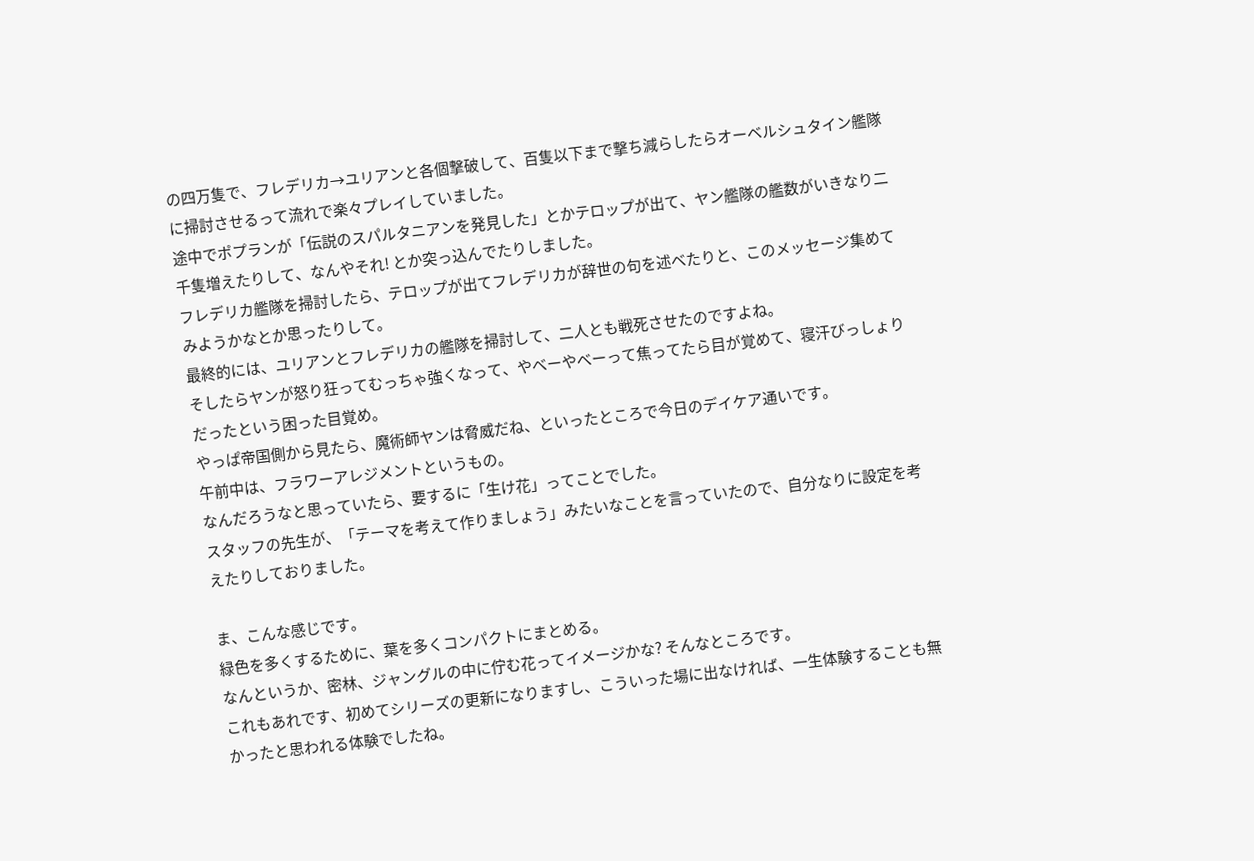の四万隻で、フレデリカ→ユリアンと各個撃破して、百隻以下まで撃ち減らしたらオーベルシュタイン艦隊に掃討させるって流れで楽々プレイしていました。
途中でポプランが「伝説のスパルタニアンを発見した」とかテロップが出て、ヤン艦隊の艦数がいきなり二千隻増えたりして、なんやそれ! とか突っ込んでたりしました。
フレデリカ艦隊を掃討したら、テロップが出てフレデリカが辞世の句を述べたりと、このメッセージ集めてみようかなとか思ったりして。
最終的には、ユリアンとフレデリカの艦隊を掃討して、二人とも戦死させたのですよね。
そしたらヤンが怒り狂ってむっちゃ強くなって、やべーやべーって焦ってたら目が覚めて、寝汗びっしょりだったという困った目覚め。
やっぱ帝国側から見たら、魔術師ヤンは脅威だね、といったところで今日のデイケア通いです。
午前中は、フラワーアレジメントというもの。
なんだろうなと思っていたら、要するに「生け花」ってことでした。
スタッフの先生が、「テーマを考えて作りましょう」みたいなことを言っていたので、自分なりに設定を考えたりしておりました。

ま、こんな感じです。
緑色を多くするために、葉を多くコンパクトにまとめる。
なんというか、密林、ジャングルの中に佇む花ってイメージかな? そんなところです。
これもあれです、初めてシリーズの更新になりますし、こういった場に出なければ、一生体験することも無かったと思われる体験でしたね。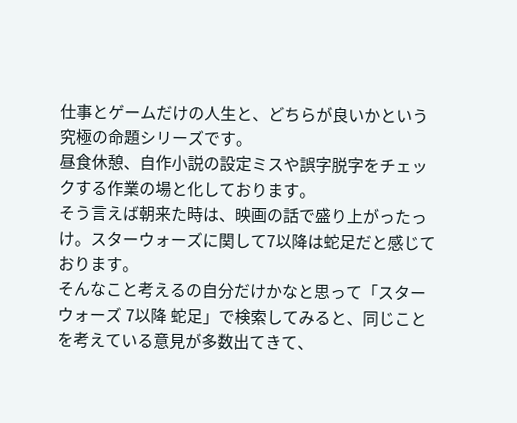仕事とゲームだけの人生と、どちらが良いかという究極の命題シリーズです。
昼食休憩、自作小説の設定ミスや誤字脱字をチェックする作業の場と化しております。
そう言えば朝来た時は、映画の話で盛り上がったっけ。スターウォーズに関して7以降は蛇足だと感じております。
そんなこと考えるの自分だけかなと思って「スターウォーズ 7以降 蛇足」で検索してみると、同じことを考えている意見が多数出てきて、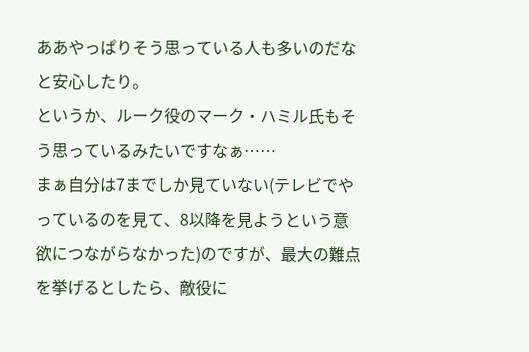ああやっぱりそう思っている人も多いのだなと安心したり。
というか、ルーク役のマーク・ハミル氏もそう思っているみたいですなぁ……
まぁ自分は7までしか見ていない(テレビでやっているのを見て、8以降を見ようという意欲につながらなかった)のですが、最大の難点を挙げるとしたら、敵役に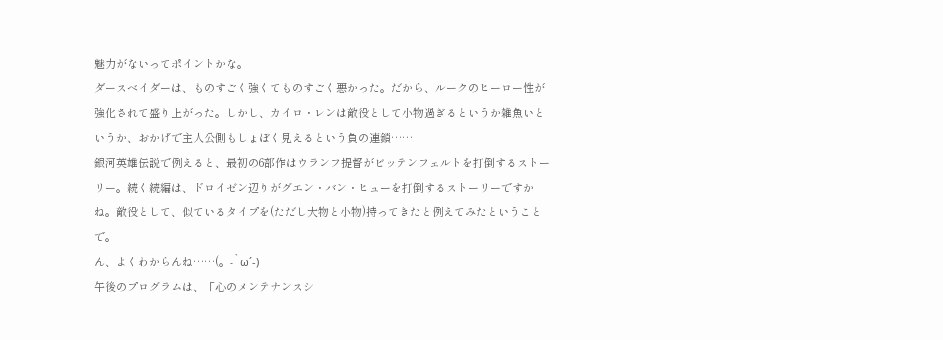魅力がないってポイントかな。
ダースベイダーは、ものすごく強くてものすごく悪かった。だから、ルークのヒーロー性が強化されて盛り上がった。しかし、カイロ・レンは敵役として小物過ぎるというか雑魚いというか、おかげで主人公側もしょぼく見えるという負の連鎖……
銀河英雄伝説で例えると、最初の6部作はウランフ提督がビッテンフェルトを打倒するストーリー。続く続編は、ドロイゼン辺りがグエン・バン・ヒューを打倒するストーリーですかね。敵役として、似ているタイプを(ただし大物と小物)持ってきたと例えてみたということで。
ん、よくわからんね……(。-`ω´-)
午後のプログラムは、「心のメンテナンスシ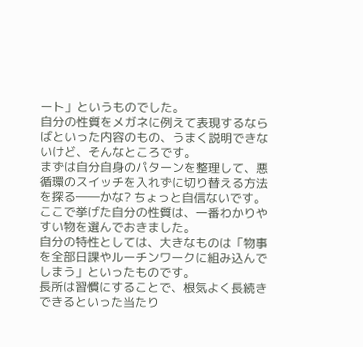ート」というものでした。
自分の性質をメガネに例えて表現するならばといった内容のもの、うまく説明できないけど、そんなところです。
まずは自分自身のパターンを整理して、悪循環のスイッチを入れずに切り替える方法を探る――かな? ちょっと自信ないです。
ここで挙げた自分の性質は、一番わかりやすい物を選んでおきました。
自分の特性としては、大きなものは「物事を全部日課やルーチンワークに組み込んでしまう」といったものです。
長所は習慣にすることで、根気よく長続きできるといった当たり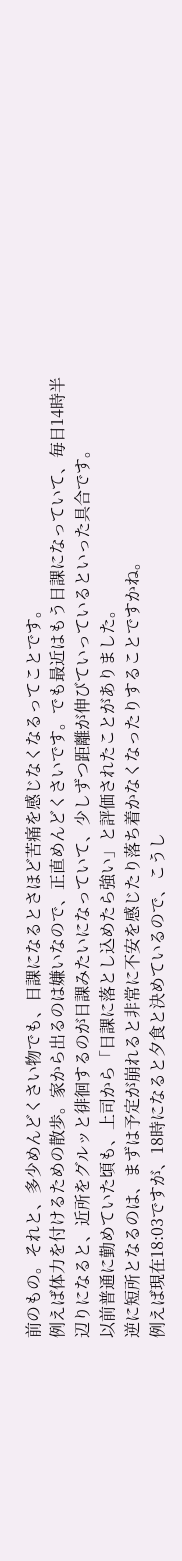前のもの。それと、多少めんどくさい物でも、日課になるとさほど苦痛を感じなくなるってことです。
例えば体力を付けるための散歩。家から出るのは嫌いなので、正直めんどくさいです。でも最近はもう日課になっていて、毎日14時半辺りになると、近所をグルッと徘徊するのが日課みたいになっていて、少しずつ距離が伸びていっているといった具合です。
以前普通に勤めていた頃も、上司から「日課に落とし込めたら強い」と評価されたことがありました。
逆に短所となるのは、まずは予定が崩れると非常に不安を感じたり落ち着かなくなったりすることですかね。
例えば現在18:03ですが、18時になると夕食と決めているので、こうし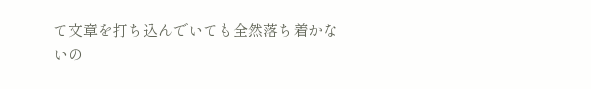て文章を打ち込んでいても全然落ち着かないの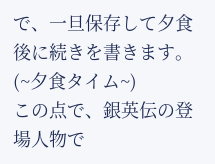で、一旦保存して夕食後に続きを書きます。
(~夕食タイム~)
この点で、銀英伝の登場人物で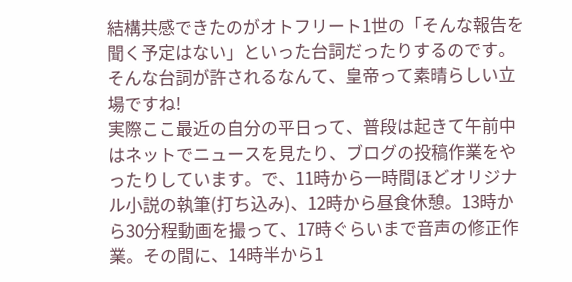結構共感できたのがオトフリート1世の「そんな報告を聞く予定はない」といった台詞だったりするのです。そんな台詞が許されるなんて、皇帝って素晴らしい立場ですね!
実際ここ最近の自分の平日って、普段は起きて午前中はネットでニュースを見たり、ブログの投稿作業をやったりしています。で、11時から一時間ほどオリジナル小説の執筆(打ち込み)、12時から昼食休憩。13時から30分程動画を撮って、17時ぐらいまで音声の修正作業。その間に、14時半から1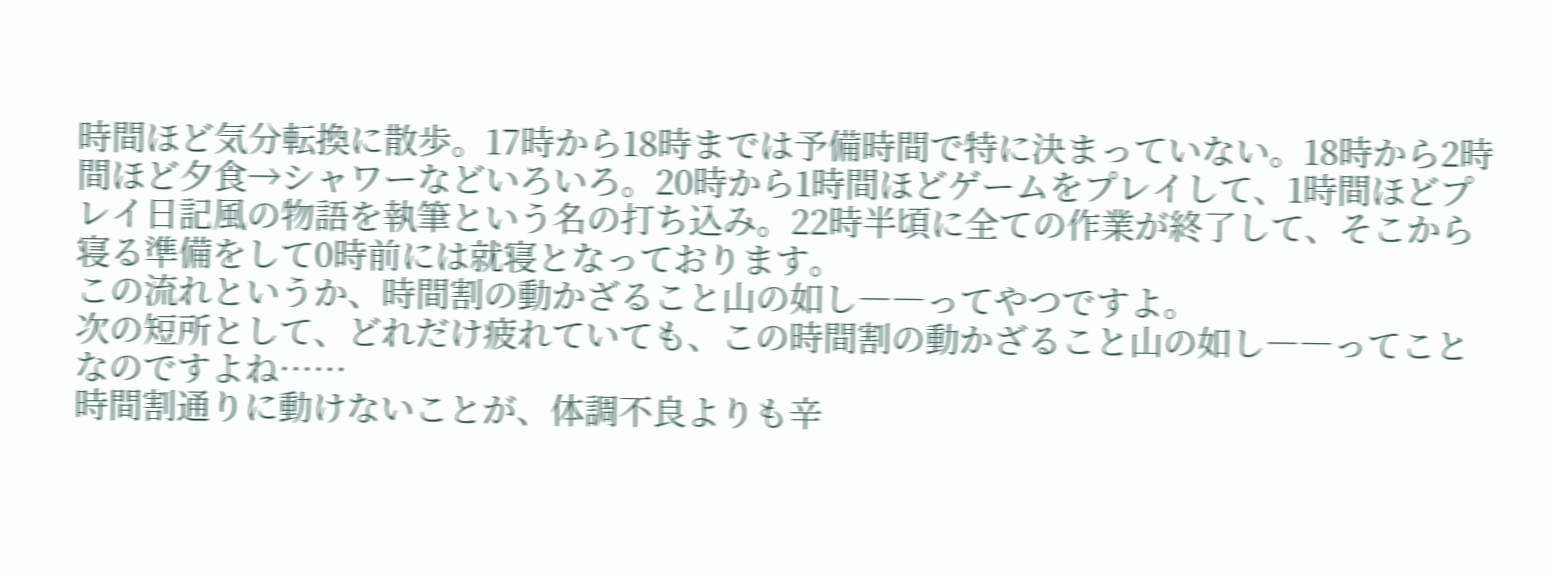時間ほど気分転換に散歩。17時から18時までは予備時間で特に決まっていない。18時から2時間ほど夕食→シャワーなどいろいろ。20時から1時間ほどゲームをプレイして、1時間ほどプレイ日記風の物語を執筆という名の打ち込み。22時半頃に全ての作業が終了して、そこから寝る準備をして0時前には就寝となっております。
この流れというか、時間割の動かざること山の如し――ってやつですよ。
次の短所として、どれだけ疲れていても、この時間割の動かざること山の如し――ってことなのですよね……
時間割通りに動けないことが、体調不良よりも辛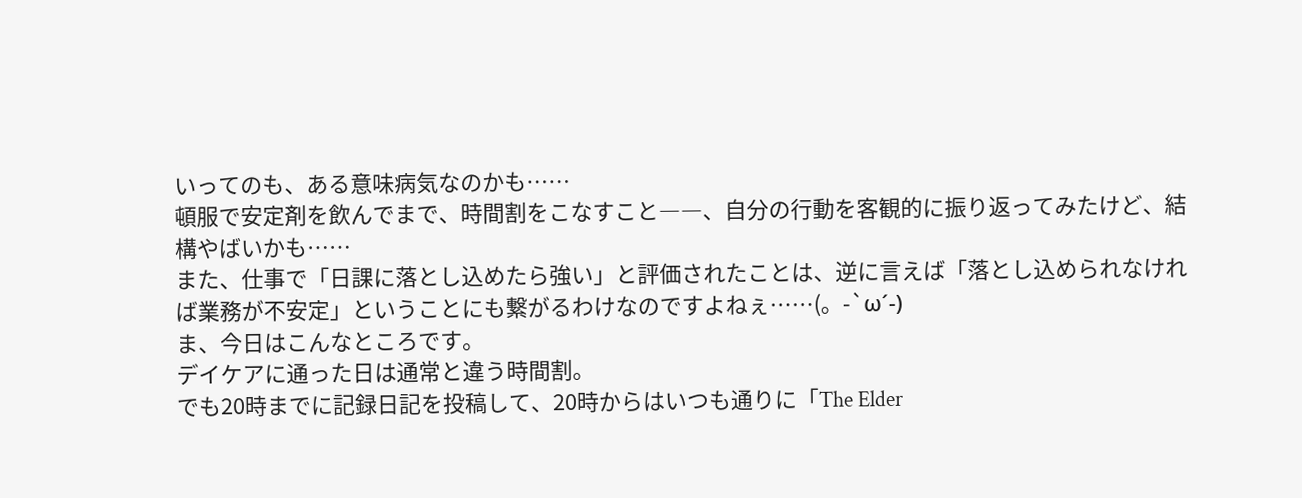いってのも、ある意味病気なのかも……
頓服で安定剤を飲んでまで、時間割をこなすこと――、自分の行動を客観的に振り返ってみたけど、結構やばいかも……
また、仕事で「日課に落とし込めたら強い」と評価されたことは、逆に言えば「落とし込められなければ業務が不安定」ということにも繋がるわけなのですよねぇ……(。-`ω´-)
ま、今日はこんなところです。
デイケアに通った日は通常と違う時間割。
でも20時までに記録日記を投稿して、20時からはいつも通りに「The Elder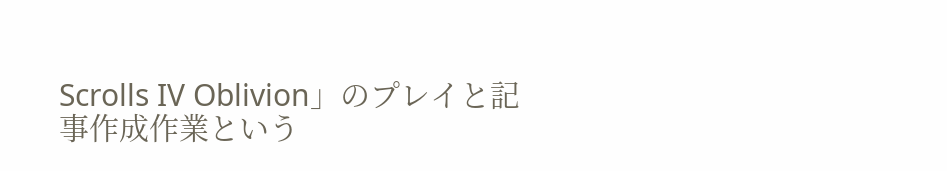Scrolls IV Oblivion」のプレイと記事作成作業という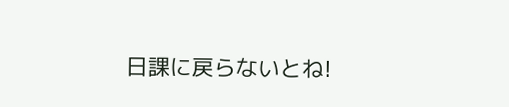日課に戻らないとね!